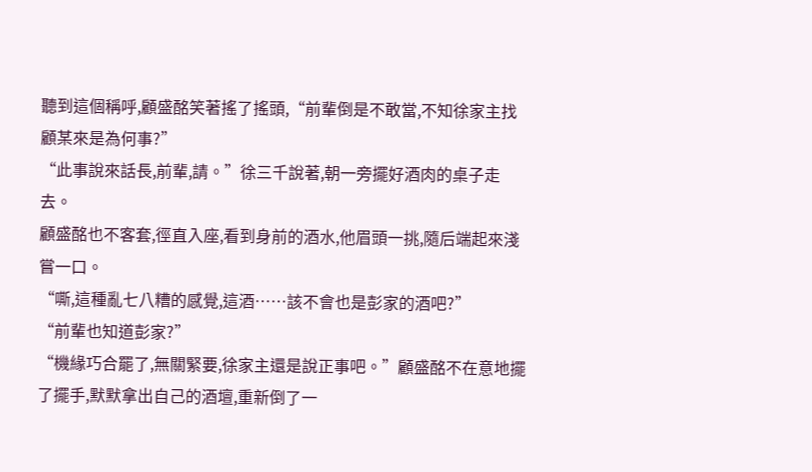聽到這個稱呼,顧盛酩笑著搖了搖頭,“前輩倒是不敢當,不知徐家主找顧某來是為何事?”
“此事說來話長,前輩,請。”徐三千說著,朝一旁擺好酒肉的桌子走去。
顧盛酩也不客套,徑直入座,看到身前的酒水,他眉頭一挑,隨后端起來淺嘗一口。
“嘶,這種亂七八糟的感覺,這酒……該不會也是彭家的酒吧?”
“前輩也知道彭家?”
“機緣巧合罷了,無關緊要,徐家主還是說正事吧。”顧盛酩不在意地擺了擺手,默默拿出自己的酒壇,重新倒了一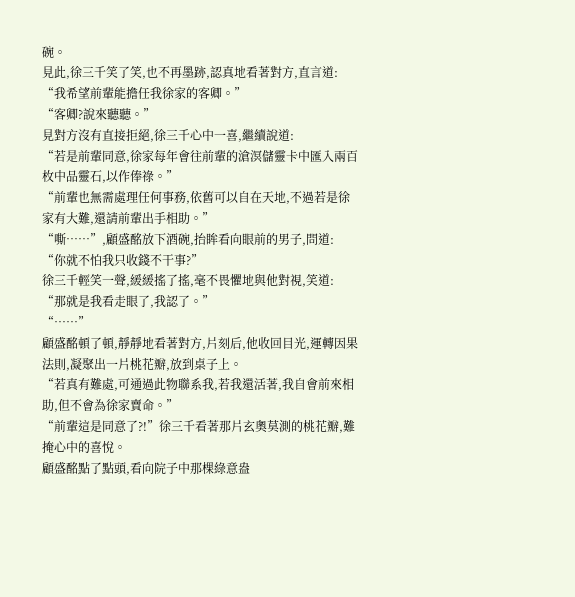碗。
見此,徐三千笑了笑,也不再墨跡,認真地看著對方,直言道:
“我希望前輩能擔任我徐家的客卿。”
“客卿?說來聽聽。”
見對方沒有直接拒絕,徐三千心中一喜,繼續說道:
“若是前輩同意,徐家每年會往前輩的滄溟儲靈卡中匯入兩百枚中品靈石,以作俸祿。”
“前輩也無需處理任何事務,依舊可以自在天地,不過若是徐家有大難,還請前輩出手相助。”
“嘶……”,顧盛酩放下酒碗,抬眸看向眼前的男子,問道:
“你就不怕我只收錢不干事?”
徐三千輕笑一聲,緩緩搖了搖,毫不畏懼地與他對視,笑道:
“那就是我看走眼了,我認了。”
“……”
顧盛酩頓了頓,靜靜地看著對方,片刻后,他收回目光,運轉因果法則,凝聚出一片桃花瓣,放到桌子上。
“若真有難處,可通過此物聯系我,若我還活著,我自會前來相助,但不會為徐家賣命。”
“前輩這是同意了?!”徐三千看著那片玄奧莫測的桃花瓣,難掩心中的喜悅。
顧盛酩點了點頭,看向院子中那棵綠意盎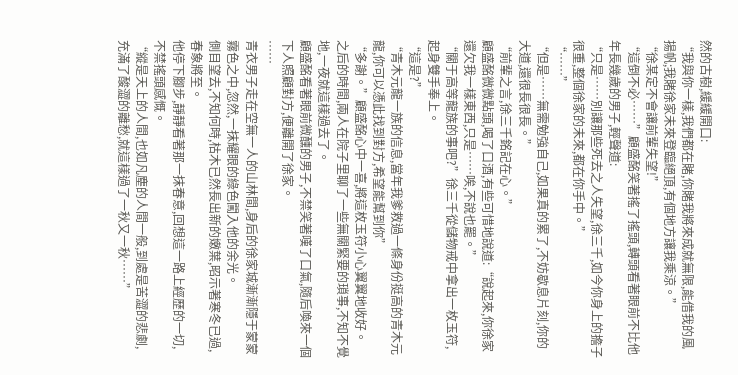然的古樹,緩緩開口:
“我與你一樣,我們都在賭,你賭我將來成就無限,能借我的風揚帆;我賭徐家未來登臨絕頂,有個地方讓我乘涼。”
“徐某定不會讓前輩失望!”
“這倒不必……”顧盛酩笑著搖了搖頭,轉頭看著眼前不比他年長幾歲的男子,輕聲道:
“只是……別讓那些死去之人失望,徐三千,如今你身上的擔子很重,整個徐家的未來,都在你手中。”
“……”
“但是……無需勉強自己,如果真的累了,不妨歇息片刻,你的大道,還很長很長。”
“前輩之言,徐三千銘記在心。”
顧盛酩微微點頭,喝了口酒,有些可惜地說道:“說起來,你徐家還欠我一樣東西,只是……唉,不說也罷。”
“關于高等龍族的事吧?”徐三千從儲物戒中拿出一枚玉符,起身雙手奉上。
“這是?”
“青木元龍一族的信息,當年我爹救過一條身份挺高的青木元龍,你可以憑此找到對方,希望能幫到你”
“多謝。”顧盛酩心中一喜,將這枚玉符小心翼翼地收好。
之后的時間,兩人在院子里聊了一些無關緊要的瑣事,不知不覺地,一夜就這樣過去了。
顧盛酩看著眼前微醺的男子,不禁笑著嘆了口氣,隨后喚來一個下人照顧對方,便離開了徐家。
……
青衣男子走在空無一人的山林間,身后的徐家城漸漸隱于蒙蒙霧色之中,忽然,一抹耀眼的綠色闖入他的余光。
側目望去,不知何時,枯木已然長出新的嫩葉,昭示著寒冬已過,春象將至。
他停下腳步,靜靜看著那一抹春意,回想這一路上經歷的一切,不禁搖頭感慨。
“縱是天上的人間,也如凡塵的人間一般,到處是苦澀的悲劇,充滿了酸澀的離愁,就這樣過了一秋又一秋……”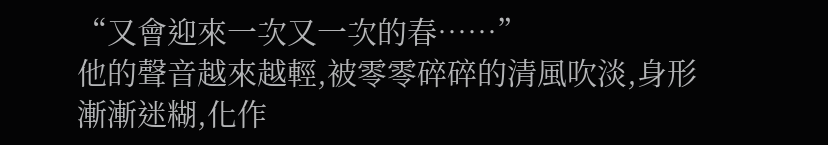“又會迎來一次又一次的春……”
他的聲音越來越輕,被零零碎碎的清風吹淡,身形漸漸迷糊,化作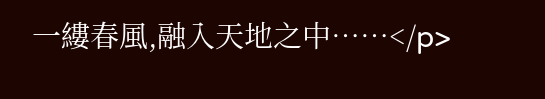一縷春風,融入天地之中……</p>